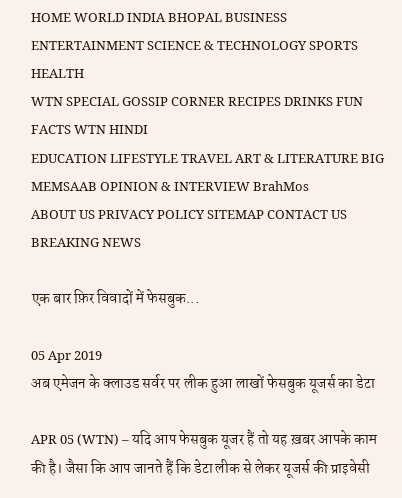HOME WORLD INDIA BHOPAL BUSINESS ENTERTAINMENT SCIENCE & TECHNOLOGY SPORTS HEALTH
WTN SPECIAL GOSSIP CORNER RECIPES DRINKS FUN FACTS WTN HINDI
EDUCATION LIFESTYLE TRAVEL ART & LITERATURE BIG MEMSAAB OPINION & INTERVIEW BrahMos
ABOUT US PRIVACY POLICY SITEMAP CONTACT US
BREAKING NEWS

एक बार फ़िर विवादों में फेसबुक...

05 Apr 2019
अब एमेजन के क्लाउड सर्वर पर लीक हुआ लाखों फेसबुक यूजर्स का डेटा

APR 05 (WTN) – यदि आप फेसबुक यूजर हैं तो यह ख़बर आपके काम की है। जैसा कि आप जानते हैं कि डेटा लीक से लेकर यूजर्स की प्राइवेसी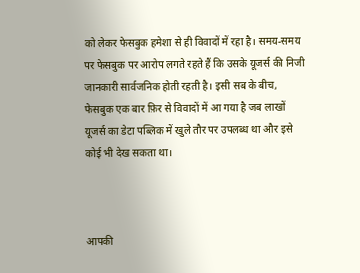को लेकर फेसबुक हमेशा से ही विवादों में रहा है। समय-समय पर फेसबुक पर आरोप लगते रहते हैं कि उसके यूजर्स की निजी जानकारी सार्वजनिक होती रहती है। इसी सब के बीच, फेसबुक एक बार फ़िर से विवादों में आ गया है जब लाखों यूजर्स का डेटा पब्लिक में खुले तौर पर उपलब्ध था और इसे कोई भी देख सकता था।



आपकी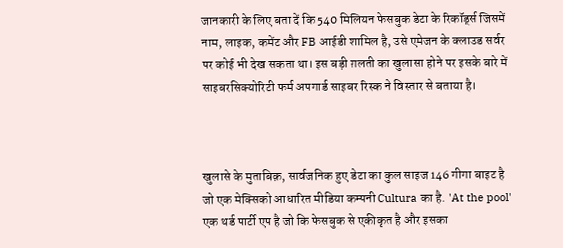जानकारी के लिए बता दें कि 540 मिलियन फेसबुक डेटा के रिकॉर्ड्स जिसमें नाम, लाइक, कमेंट और FB आईडी शामिल है, उसे एमेजन के क्लाउड सर्वर पर कोई भी देख सकता था। इस बड़ी ग़लती का खुलासा होने पर इसके बारे में साइबरसिक्योरिटी फर्म अपगार्ड साइबर रिस्क ने विस्तार से बताया है।



खुलासे के मुताबिक़, सार्वजनिक हुए डेटा का कुल साइज 146 गीगा बाइट है जो एक मेक्सिको आधारित मीडिया कम्पनी Cultura का है. 'At the pool' एक थर्ड पार्टी एप है जो कि फेसबुक से एकीकृत है और इसका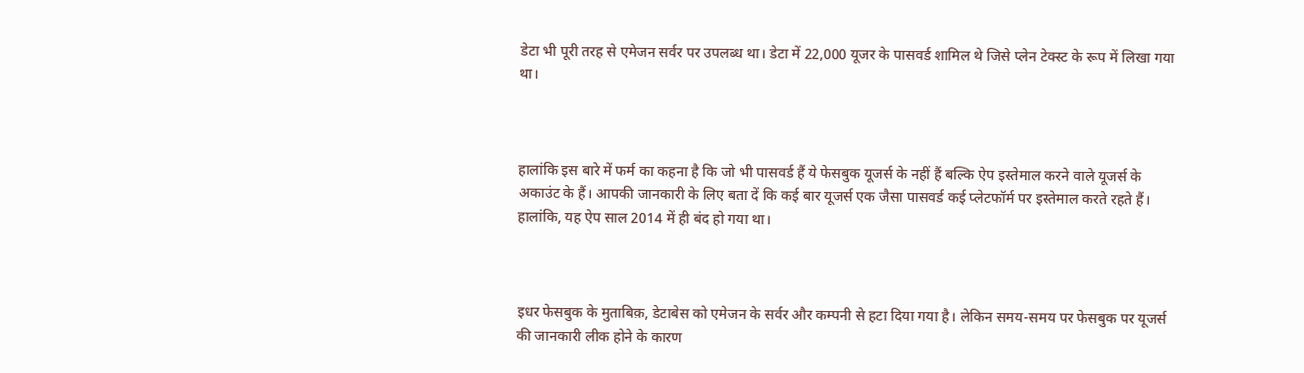डेटा भी पूरी तरह से एमेजन सर्वर पर उपलब्ध था। डेटा में 22,000 यूजर के पासवर्ड शामिल थे जिसे प्लेन टेक्स्ट के रूप में लिखा गया था।



हालांकि इस बारे में फर्म का कहना है कि जो भी पासवर्ड हैं ये फेसबुक यूजर्स के नहीं हैं बल्कि ऐप इस्तेमाल करने वाले यूजर्स के अकाउंट के हैं। आपकी जानकारी के लिए बता दें कि कई बार यूजर्स एक जैसा पासवर्ड कई प्लेटफॉर्म पर इस्तेमाल करते रहते हैं। हालांकि, यह ऐप साल 2014 में ही बंद हो गया था।



इधर फेसबुक के मुताबिक़, डेटाबेस को एमेजन के सर्वर और कम्पनी से हटा दिया गया है। लेकिन समय-समय पर फेसबुक पर यूजर्स की जानकारी लीक होने के कारण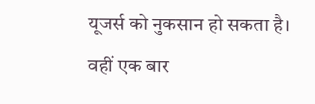यूजर्स को नुकसान हो सकता है। वहीं एक बार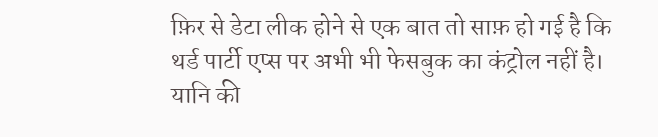फ़िर से डेटा लीक होने से एक बात तो साफ़ हो गई है कि थर्ड पार्टी एप्स पर अभी भी फेसबुक का कंट्रोल नहीं है। यानि की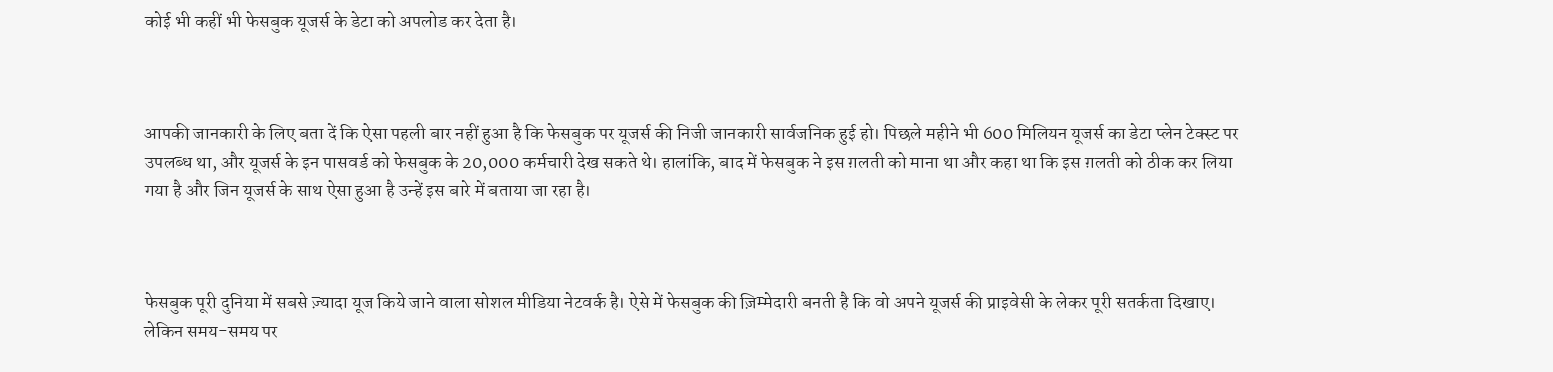कोई भी कहीं भी फेसबुक यूजर्स के डेटा को अपलोड कर देता है।



आपकी जानकारी के लिए बता दें कि ऐसा पहली बार नहीं हुआ है कि फेसबुक पर यूजर्स की निजी जानकारी सार्वजनिक हुई हो। पिछले महीने भी 600 मिलियन यूजर्स का डेटा प्लेन टेक्स्ट पर उपलब्ध था, और यूजर्स के इन पासवर्ड को फेसबुक के 20,000 कर्मचारी देख सकते थे। हालांकि, बाद में फेसबुक ने इस ग़लती को माना था और कहा था कि इस ग़लती को ठीक कर लिया गया है और जिन यूजर्स के साथ ऐसा हुआ है उन्हें इस बारे में बताया जा रहा है।



फेसबुक पूरी दुनिया में सबसे ज़्यादा यूज किये जाने वाला सोशल मीडिया नेटवर्क है। ऐसे में फेसबुक की ज़िम्मेदारी बनती है कि वो अपने यूजर्स की प्राइवेसी के लेकर पूरी सतर्कता दिखाए। लेकिन समय-समय पर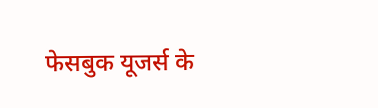फेसबुक यूजर्स के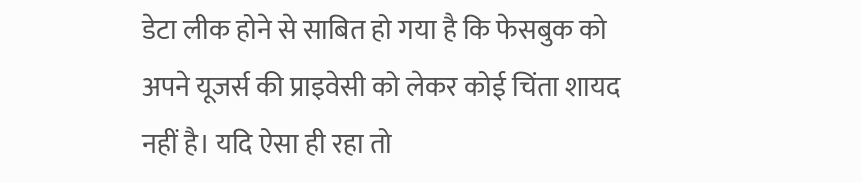डेटा लीक होने से साबित हो गया है कि फेसबुक को अपने यूजर्स की प्राइवेसी को लेकर कोई चिंता शायद नहीं है। यदि ऐसा ही रहा तो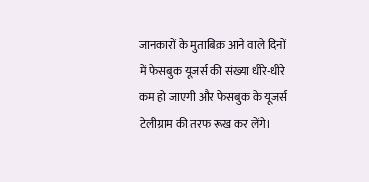जानकारों के मुताबिक़ आने वाले दिनों में फेसबुक यूजर्स की संख्या धीरे-धीरे कम हो जाएगी और फेसबुक के यूजर्स टेलीग्राम की तरफ रूख कर लेंगे।